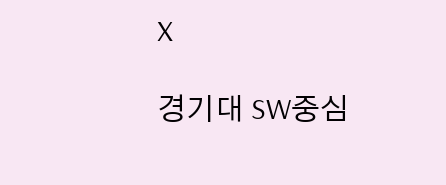X

경기대 SW중심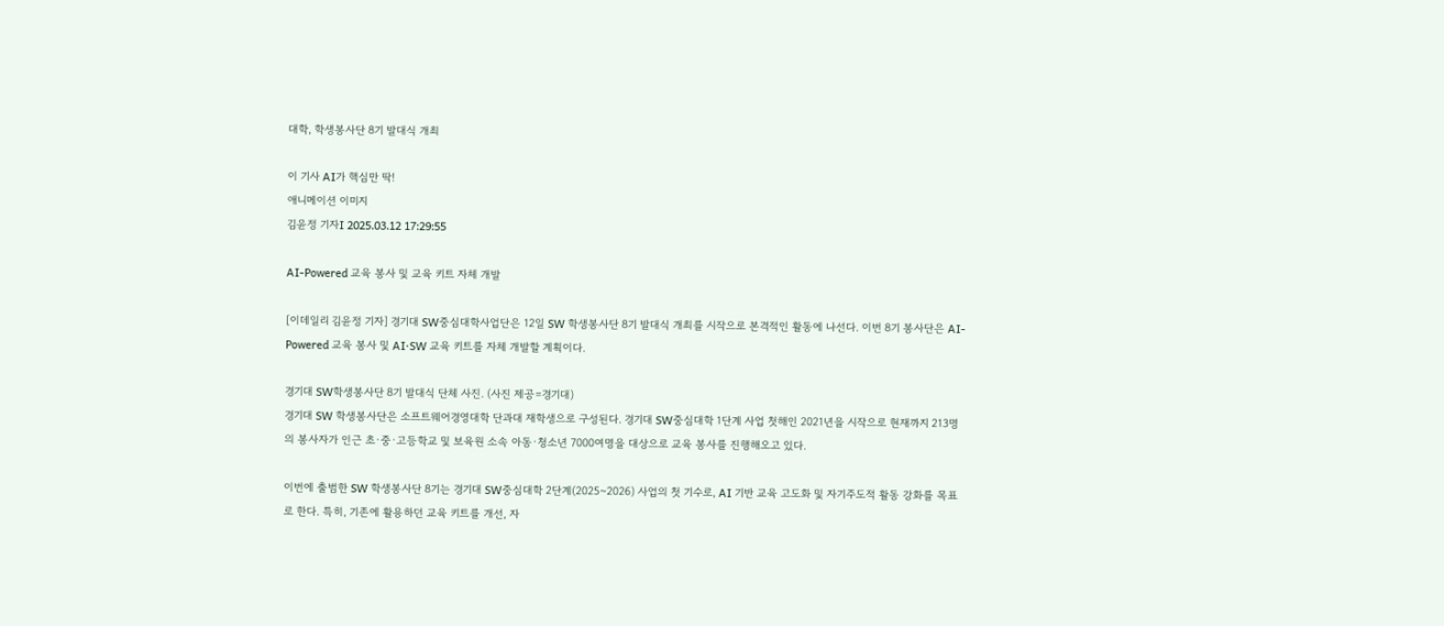대학, 학생봉사단 8기 발대식 개최

이 기사 AI가 핵심만 딱!
애니메이션 이미지
김윤정 기자I 2025.03.12 17:29:55

AI-Powered 교육 봉사 및 교육 키트 자체 개발

[이데일리 김윤정 기자] 경기대 SW중심대학사업단은 12일 SW 학생봉사단 8기 발대식 개최를 시작으로 본격적인 활동에 나선다. 이번 8기 봉사단은 AI-Powered 교육 봉사 및 AI·SW 교육 키트를 자체 개발할 계획이다.

경기대 SW학생봉사단 8기 발대식 단체 사진. (사진 제공=경기대)
경기대 SW 학생봉사단은 소프트웨어경영대학 단과대 재학생으로 구성된다. 경기대 SW중심대학 1단계 사업 첫해인 2021년을 시작으로 현재까지 213명의 봉사자가 인근 초·중·고등학교 및 보육원 소속 아동·청소년 7000여명을 대상으로 교육 봉사를 진행해오고 있다.

이번에 출범한 SW 학생봉사단 8기는 경기대 SW중심대학 2단계(2025~2026) 사업의 첫 기수로, AI 기반 교육 고도화 및 자기주도적 활동 강화를 목표로 한다. 특히, 기존에 활용하던 교육 키트를 개선, 자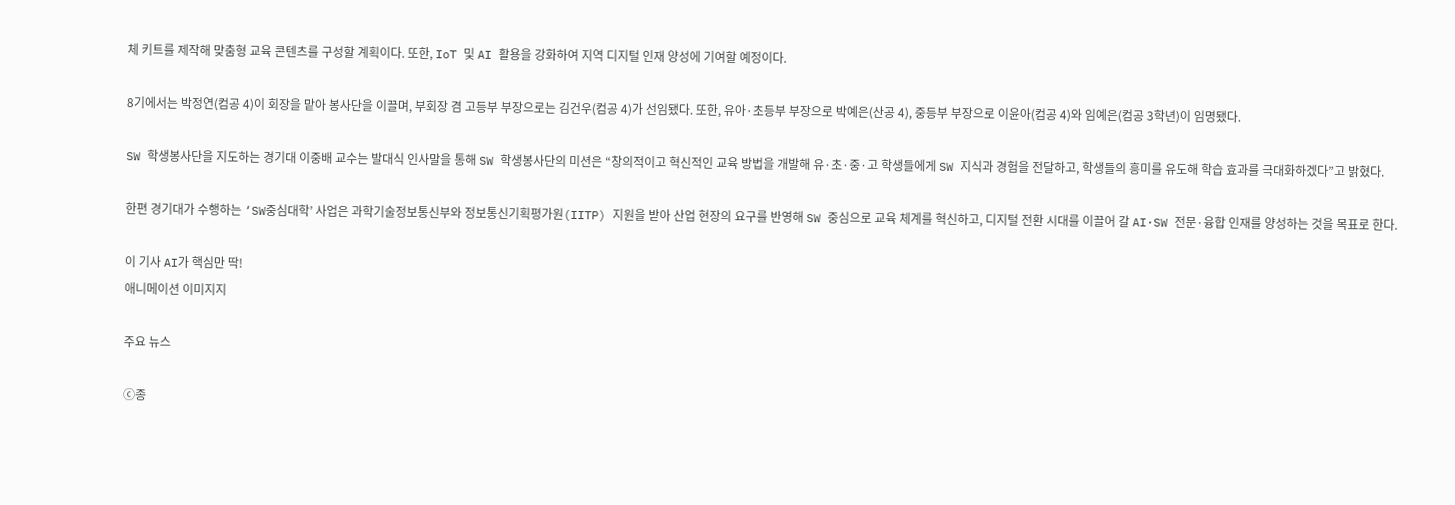체 키트를 제작해 맞춤형 교육 콘텐츠를 구성할 계획이다. 또한, IoT 및 AI 활용을 강화하여 지역 디지털 인재 양성에 기여할 예정이다.

8기에서는 박정연(컴공 4)이 회장을 맡아 봉사단을 이끌며, 부회장 겸 고등부 부장으로는 김건우(컴공 4)가 선임됐다. 또한, 유아·초등부 부장으로 박예은(산공 4), 중등부 부장으로 이윤아(컴공 4)와 임예은(컴공 3학년)이 임명됐다.

SW 학생봉사단을 지도하는 경기대 이중배 교수는 발대식 인사말을 통해 SW 학생봉사단의 미션은 “창의적이고 혁신적인 교육 방법을 개발해 유·초·중·고 학생들에게 SW 지식과 경험을 전달하고, 학생들의 흥미를 유도해 학습 효과를 극대화하겠다”고 밝혔다.

한편 경기대가 수행하는 ‘SW중심대학’ 사업은 과학기술정보통신부와 정보통신기획평가원(IITP) 지원을 받아 산업 현장의 요구를 반영해 SW 중심으로 교육 체계를 혁신하고, 디지털 전환 시대를 이끌어 갈 AI·SW 전문·융합 인재를 양성하는 것을 목표로 한다.

이 기사 AI가 핵심만 딱!
애니메이션 이미지지

주요 뉴스

ⓒ종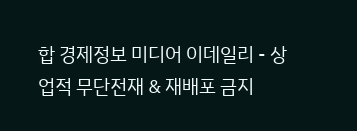합 경제정보 미디어 이데일리 - 상업적 무단전재 & 재배포 금지